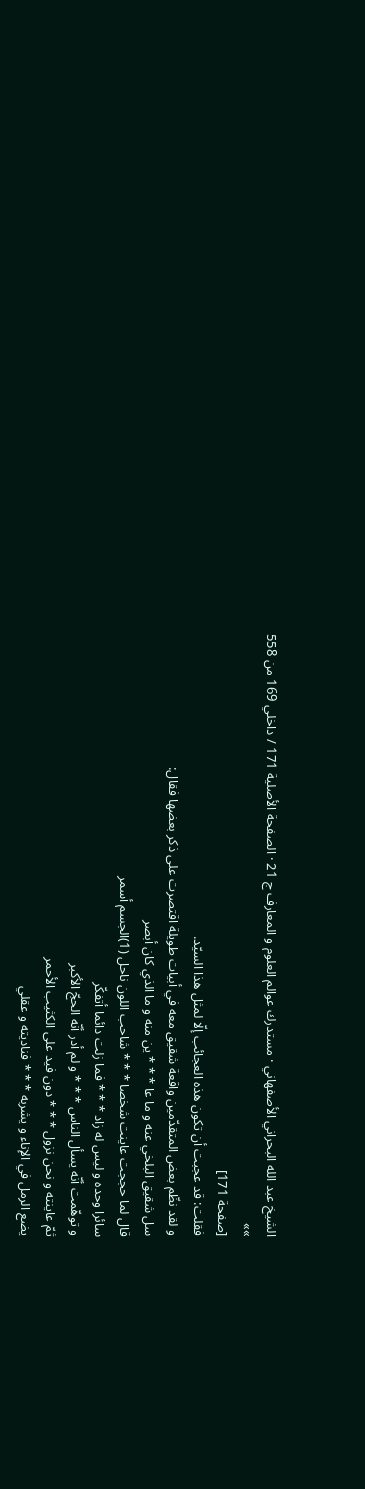الشيخ عبد الله البحراني الأصفهاني · مستدرك عوالم العلوم و المعارف ج 21 · الصفحة الأصلية 171 / داخلي 169 من 558
»»
[صفحة 171]
فقلت: قد عجبت أن تكون هذه العجائب إلّا لمثل هذا السيّد.
و لقد نظّم بعض المتقدّمين واقعة شقيق معه في أبيات طويلة اقتصرت على ذكر بعضها فقال:
سل شقيق البلخي عنه و ما عا * * * ين منه و ما الذي كان أبصر
قال لما حججت عاينت شخصا * * * شاحب اللون ناحل (1)الجسم أسمر
سائرا وحده و ليس له زاد * * * فما زلت دائما أتفكّر
و توهّمت أنّه يسأل الناس * * * و لم أدر أنّه الحجّ الأكبر
ثمّ عاينته و نحن نزول * * * دون فيد على الكثيب الأحمر
يضع الرمل في الإناء و يشربه * * * فناديته و عقلي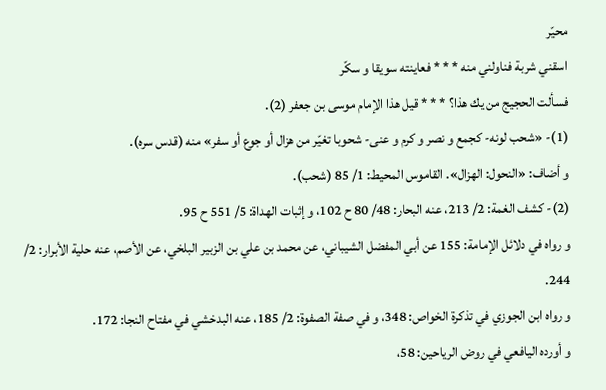محيّر
اسقني شربة فناولني منه * * * فعاينته سويقا و سكّر
فسألت الحجيج من يك هذا؟ * * * قيل هذا الإمام موسى بن جعفر (2).
(1)- «شحب لونه- كجمع و نصر و كرم و عنى- شحوبا تغيّر من هزال أو جوع أو سفر» منه (قدس سره).
و أضاف: «النحول: الهزال». القاموس المحيط: 1/ 85 (شحب).
(2)- كشف الغمة: 2/ 213، عنه البحار: 48/ 80 ح 102، و إثبات الهداة: 5/ 551 ح 95.
و رواه في دلائل الإمامة: 155 عن أبي المفضل الشيباني، عن محمد بن علي بن الزبير البلخي، عن الأصم، عنه حلية الأبرار: 2/ 244.
و رواه ابن الجوزي في تذكرة الخواص: 348، و في صفة الصفوة: 2/ 185، عنه البدخشي في مفتاح النجا: 172.
و أورده اليافعي في روض الرياحين: 58،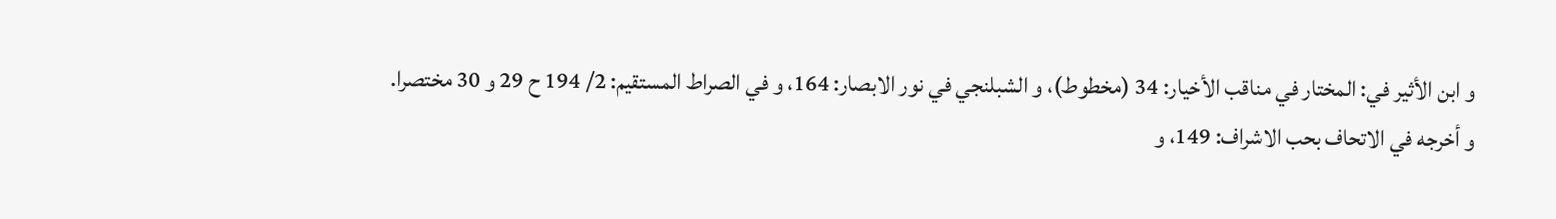و ابن الأثير في: المختار في مناقب الأخيار: 34 (مخطوط)، و الشبلنجي في نور الابصار: 164، و في الصراط المستقيم: 2/ 194 ح 29 و 30 مختصرا.
و أخرجه في الاتحاف بحب الاشراف: 149، و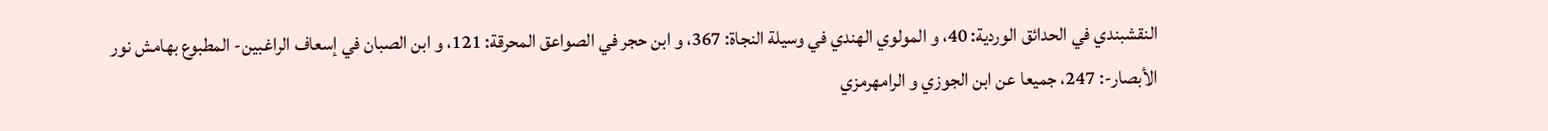النقشبندي في الحدائق الوردية: 40، و المولوي الهندي في وسيلة النجاة: 367، و ابن حجر في الصواعق المحرقة: 121، و ابن الصبان في إسعاف الراغبين- المطبوع بهامش نور الأبصار-: 247، جميعا عن ابن الجوزي و الرامهرمزي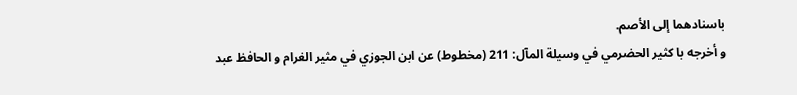باسنادهما إلى الأصم.
و أخرجه با كثير الحضرمي في وسيلة المآل: 211 (مخطوط) عن ابن الجوزي في مثير الغرام و الحافظ عبد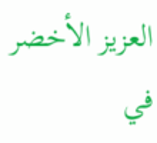العزيز الأخضر في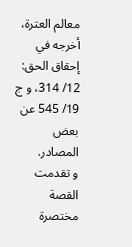معالم العترة، أخرجه في إحقاق الحق: 12/ 314، و ج 19/ 545 عن بعض المصادر.
و تقدمت القصة مختصرة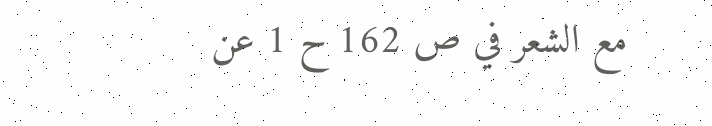مع الشعر في ص 162 ح 1 عن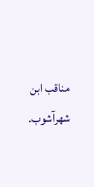مناقب ابن شهرآشوب.